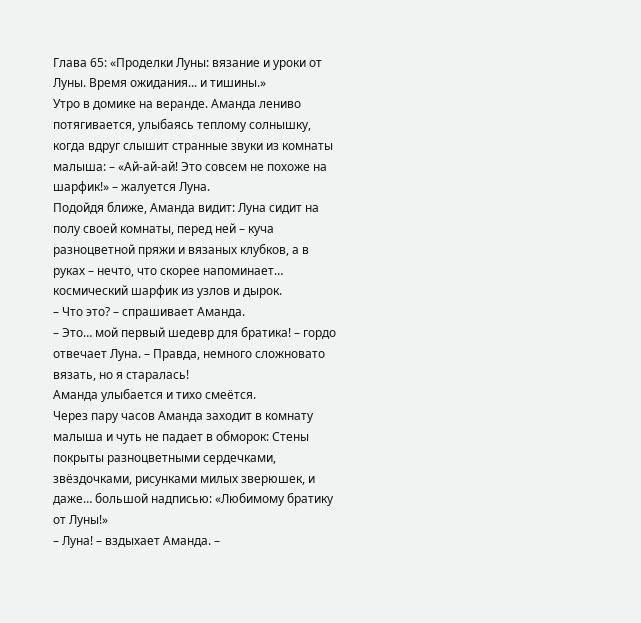Глава 65: «Проделки Луны: вязание и уроки от Луны. Время ожидания... и тишины.»
Утро в домике на веранде. Аманда лениво потягивается, улыбаясь теплому солнышку, когда вдруг слышит странные звуки из комнаты малыша: – «Ай-ай-ай! Это совсем не похоже на шарфик!» – жалуется Луна.
Подойдя ближе, Аманда видит: Луна сидит на полу своей комнаты, перед ней – куча разноцветной пряжи и вязаных клубков, а в руках – нечто, что скорее напоминает… космический шарфик из узлов и дырок.
– Что это? – спрашивает Аманда.
– Это… мой первый шедевр для братика! – гордо отвечает Луна. – Правда, немного сложновато вязать, но я старалась!
Аманда улыбается и тихо смеётся.
Через пару часов Аманда заходит в комнату малыша и чуть не падает в обморок: Стены покрыты разноцветными сердечками, звёздочками, рисунками милых зверюшек, и даже… большой надписью: «Любимому братику от Луны!»
– Луна! – вздыхает Аманда. –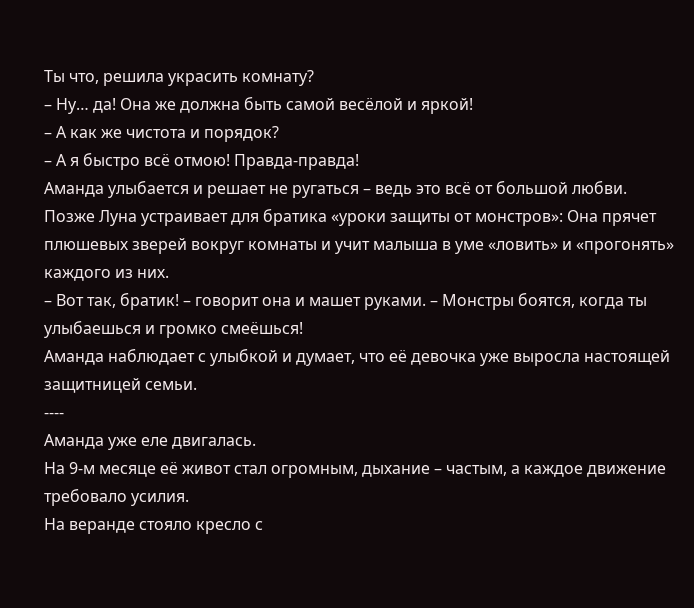Ты что, решила украсить комнату?
– Ну… да! Она же должна быть самой весёлой и яркой!
– А как же чистота и порядок?
– А я быстро всё отмою! Правда-правда!
Аманда улыбается и решает не ругаться – ведь это всё от большой любви.
Позже Луна устраивает для братика «уроки защиты от монстров»: Она прячет плюшевых зверей вокруг комнаты и учит малыша в уме «ловить» и «прогонять» каждого из них.
– Вот так, братик! – говорит она и машет руками. – Монстры боятся, когда ты улыбаешься и громко смеёшься!
Аманда наблюдает с улыбкой и думает, что её девочка уже выросла настоящей защитницей семьи.
----
Аманда уже еле двигалась.
На 9-м месяце её живот стал огромным, дыхание – частым, а каждое движение требовало усилия.
На веранде стояло кресло с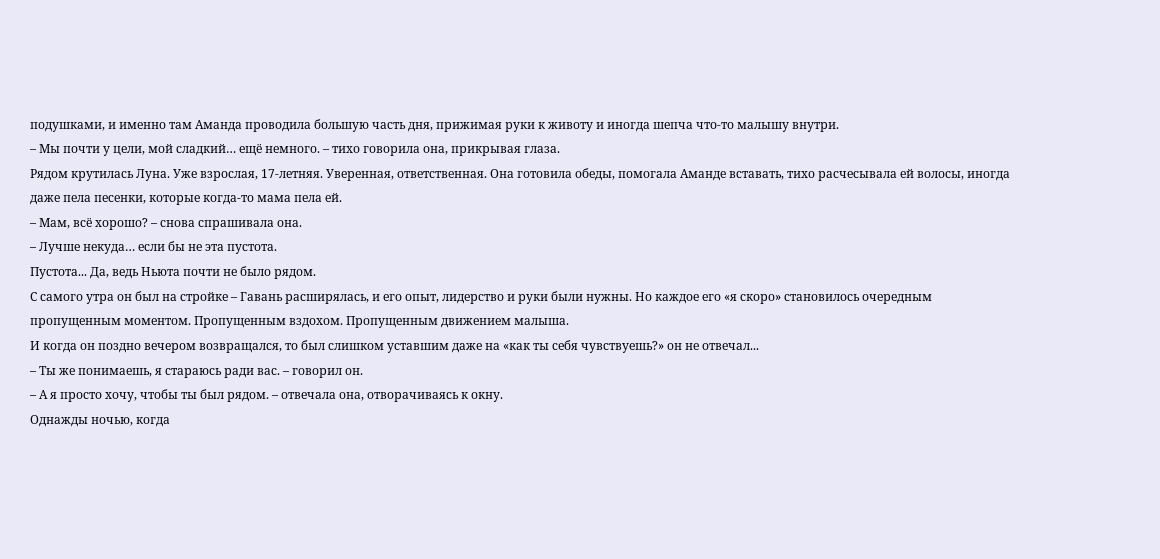подушками, и именно там Аманда проводила большую часть дня, прижимая руки к животу и иногда шепча что-то малышу внутри.
– Мы почти у цели, мой сладкий… ещё немного. – тихо говорила она, прикрывая глаза.
Рядом крутилась Луна. Уже взрослая, 17-летняя. Уверенная, ответственная. Она готовила обеды, помогала Аманде вставать, тихо расчесывала ей волосы, иногда даже пела песенки, которые когда-то мама пела ей.
– Мам, всё хорошо? – снова спрашивала она.
– Лучше некуда… если бы не эта пустота.
Пустота... Да, ведь Ньюта почти не было рядом.
С самого утра он был на стройке – Гавань расширялась, и его опыт, лидерство и руки были нужны. Но каждое его «я скоро» становилось очередным пропущенным моментом. Пропущенным вздохом. Пропущенным движением малыша.
И когда он поздно вечером возвращался, то был слишком уставшим даже на «как ты себя чувствуешь?» он не отвечал...
– Ты же понимаешь, я стараюсь ради вас. – говорил он.
– А я просто хочу, чтобы ты был рядом. – отвечала она, отворачиваясь к окну.
Однажды ночью, когда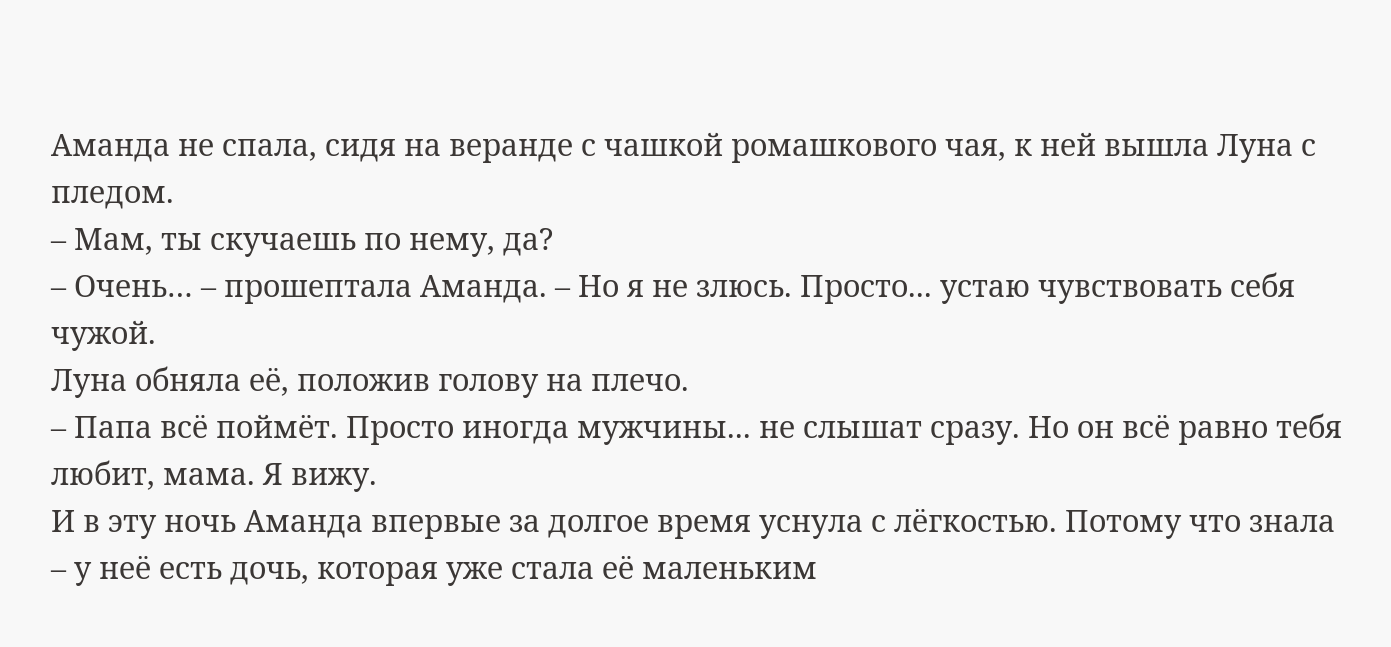Аманда не спала, сидя на веранде с чашкой ромашкового чая, к ней вышла Луна с пледом.
– Мам, ты скучаешь по нему, да?
– Очень… – прошептала Аманда. – Но я не злюсь. Просто... устаю чувствовать себя чужой.
Луна обняла её, положив голову на плечо.
– Папа всё поймёт. Просто иногда мужчины... не слышат сразу. Но он всё равно тебя любит, мама. Я вижу.
И в эту ночь Аманда впервые за долгое время уснула с лёгкостью. Потому что знала – у неё есть дочь, которая уже стала её маленьким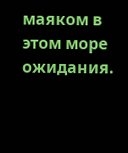маяком в этом море ожидания.